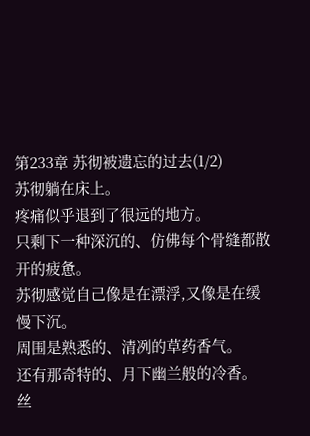第233章 苏彻被遗忘的过去(1/2)
苏彻躺在床上。
疼痛似乎退到了很远的地方。
只剩下一种深沉的、仿佛每个骨缝都散开的疲惫。
苏彻感觉自己像是在漂浮,又像是在缓慢下沉。
周围是熟悉的、清冽的草药香气。
还有那奇特的、月下幽兰般的冷香。
丝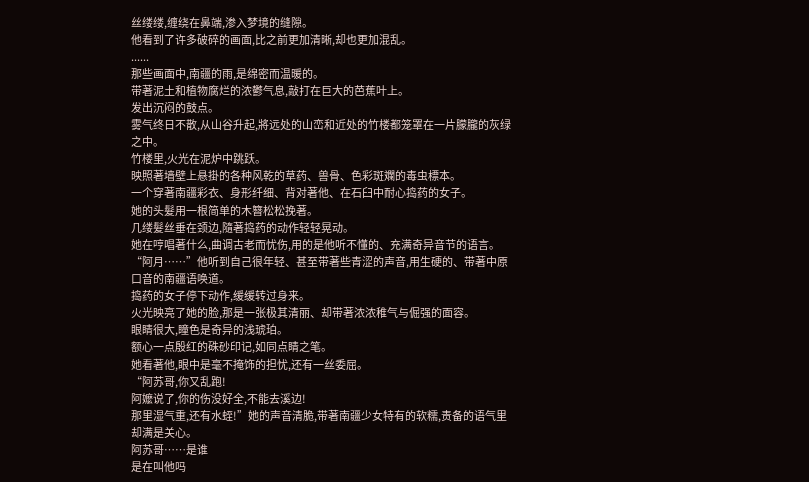丝缕缕,缠绕在鼻端,渗入梦境的缝隙。
他看到了许多破碎的画面,比之前更加清晰,却也更加混乱。
......
那些画面中,南疆的雨,是绵密而温暖的。
带著泥土和植物腐烂的浓鬱气息,敲打在巨大的芭蕉叶上。
发出沉闷的鼓点。
雾气终日不散,从山谷升起,將远处的山峦和近处的竹楼都笼罩在一片朦朧的灰绿之中。
竹楼里,火光在泥炉中跳跃。
映照著墙壁上悬掛的各种风乾的草药、兽骨、色彩斑斕的毒虫標本。
一个穿著南疆彩衣、身形纤细、背对著他、在石臼中耐心捣药的女子。
她的头髮用一根简单的木簪松松挽著。
几缕髮丝垂在颈边,隨著捣药的动作轻轻晃动。
她在哼唱著什么,曲调古老而忧伤,用的是他听不懂的、充满奇异音节的语言。
“阿月……”他听到自己很年轻、甚至带著些青涩的声音,用生硬的、带著中原口音的南疆语唤道。
捣药的女子停下动作,缓缓转过身来。
火光映亮了她的脸,那是一张极其清丽、却带著浓浓稚气与倔强的面容。
眼睛很大,瞳色是奇异的浅琥珀。
额心一点殷红的硃砂印记,如同点睛之笔。
她看著他,眼中是毫不掩饰的担忧,还有一丝委屈。
“阿苏哥,你又乱跑!
阿嬤说了,你的伤没好全,不能去溪边!
那里湿气重,还有水蛭!”她的声音清脆,带著南疆少女特有的软糯,责备的语气里却满是关心。
阿苏哥……是谁
是在叫他吗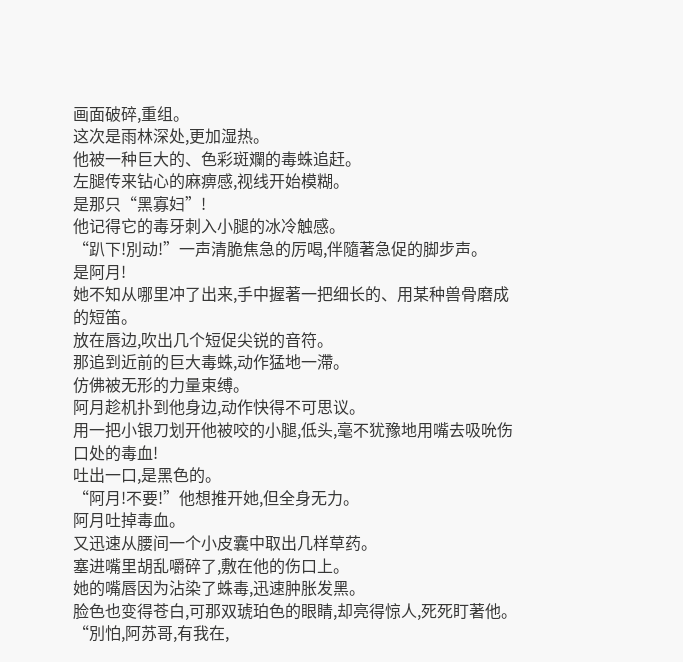画面破碎,重组。
这次是雨林深处,更加湿热。
他被一种巨大的、色彩斑斕的毒蛛追赶。
左腿传来钻心的麻痹感,视线开始模糊。
是那只“黑寡妇”!
他记得它的毒牙刺入小腿的冰冷触感。
“趴下!別动!”一声清脆焦急的厉喝,伴隨著急促的脚步声。
是阿月!
她不知从哪里冲了出来,手中握著一把细长的、用某种兽骨磨成的短笛。
放在唇边,吹出几个短促尖锐的音符。
那追到近前的巨大毒蛛,动作猛地一滯。
仿佛被无形的力量束缚。
阿月趁机扑到他身边,动作快得不可思议。
用一把小银刀划开他被咬的小腿,低头,毫不犹豫地用嘴去吸吮伤口处的毒血!
吐出一口,是黑色的。
“阿月!不要!”他想推开她,但全身无力。
阿月吐掉毒血。
又迅速从腰间一个小皮囊中取出几样草药。
塞进嘴里胡乱嚼碎了,敷在他的伤口上。
她的嘴唇因为沾染了蛛毒,迅速肿胀发黑。
脸色也变得苍白,可那双琥珀色的眼睛,却亮得惊人,死死盯著他。
“別怕,阿苏哥,有我在,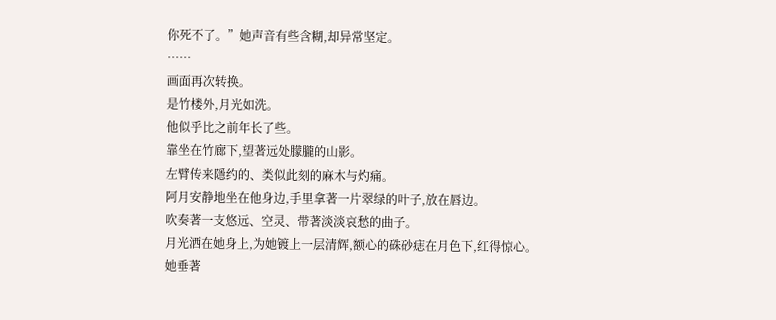你死不了。”她声音有些含糊,却异常坚定。
……
画面再次转换。
是竹楼外,月光如洗。
他似乎比之前年长了些。
靠坐在竹廊下,望著远处朦朧的山影。
左臂传来隱约的、类似此刻的麻木与灼痛。
阿月安静地坐在他身边,手里拿著一片翠绿的叶子,放在唇边。
吹奏著一支悠远、空灵、带著淡淡哀愁的曲子。
月光洒在她身上,为她镀上一层清辉,额心的硃砂痣在月色下,红得惊心。
她垂著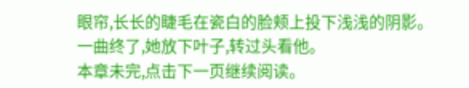眼帘,长长的睫毛在瓷白的脸颊上投下浅浅的阴影。
一曲终了,她放下叶子,转过头看他。
本章未完,点击下一页继续阅读。